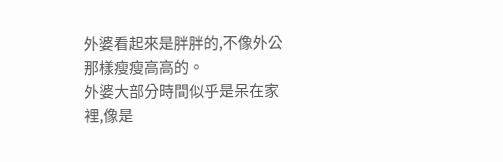外婆看起來是胖胖的,不像外公那樣瘦瘦高高的。
外婆大部分時間似乎是呆在家裡,像是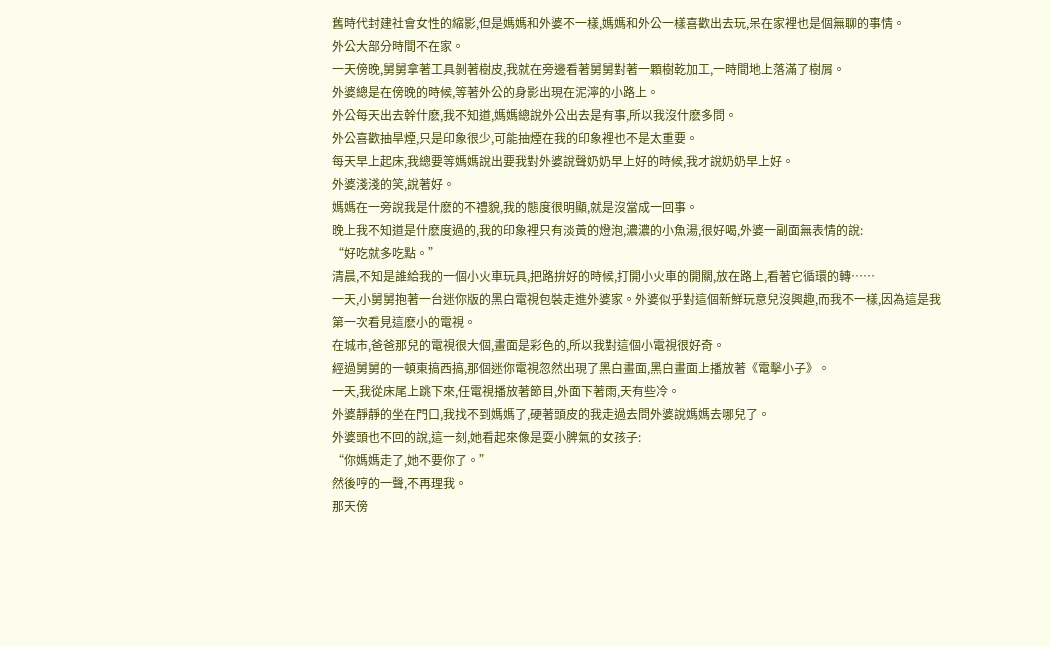舊時代封建社會女性的縮影,但是媽媽和外婆不一樣,媽媽和外公一樣喜歡出去玩,呆在家裡也是個無聊的事情。
外公大部分時間不在家。
一天傍晚,舅舅拿著工具剝著樹皮,我就在旁邊看著舅舅對著一顆樹乾加工,一時間地上落滿了樹屑。
外婆總是在傍晚的時候,等著外公的身影出現在泥濘的小路上。
外公每天出去幹什麽,我不知道,媽媽總說外公出去是有事,所以我沒什麽多問。
外公喜歡抽旱煙,只是印象很少,可能抽煙在我的印象裡也不是太重要。
每天早上起床,我總要等媽媽說出要我對外婆說聲奶奶早上好的時候,我才說奶奶早上好。
外婆淺淺的笑,說著好。
媽媽在一旁說我是什麽的不禮貌,我的態度很明顯,就是沒當成一回事。
晚上我不知道是什麽度過的,我的印象裡只有淡黃的燈泡,濃濃的小魚湯,很好喝,外婆一副面無表情的說:
“好吃就多吃點。”
清晨,不知是誰給我的一個小火車玩具,把路拚好的時候,打開小火車的開關,放在路上,看著它循環的轉……
一天,小舅舅抱著一台迷你版的黑白電視包裝走進外婆家。外婆似乎對這個新鮮玩意兒沒興趣,而我不一樣,因為這是我第一次看見這麽小的電視。
在城市,爸爸那兒的電視很大個,畫面是彩色的,所以我對這個小電視很好奇。
經過舅舅的一頓東搞西搞,那個迷你電視忽然出現了黑白畫面,黑白畫面上播放著《電擊小子》。
一天,我從床尾上跳下來,任電視播放著節目,外面下著雨,天有些冷。
外婆靜靜的坐在門口,我找不到媽媽了,硬著頭皮的我走過去問外婆說媽媽去哪兒了。
外婆頭也不回的說,這一刻,她看起來像是耍小脾氣的女孩子:
“你媽媽走了,她不要你了。”
然後哼的一聲,不再理我。
那天傍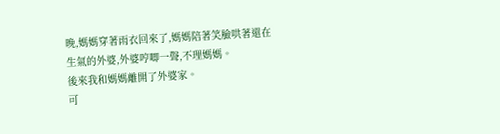晚,媽媽穿著雨衣回來了,媽媽陪著笑臉哄著還在生氣的外婆,外婆哼唧一聲,不理媽媽。
後來我和媽媽離開了外婆家。
可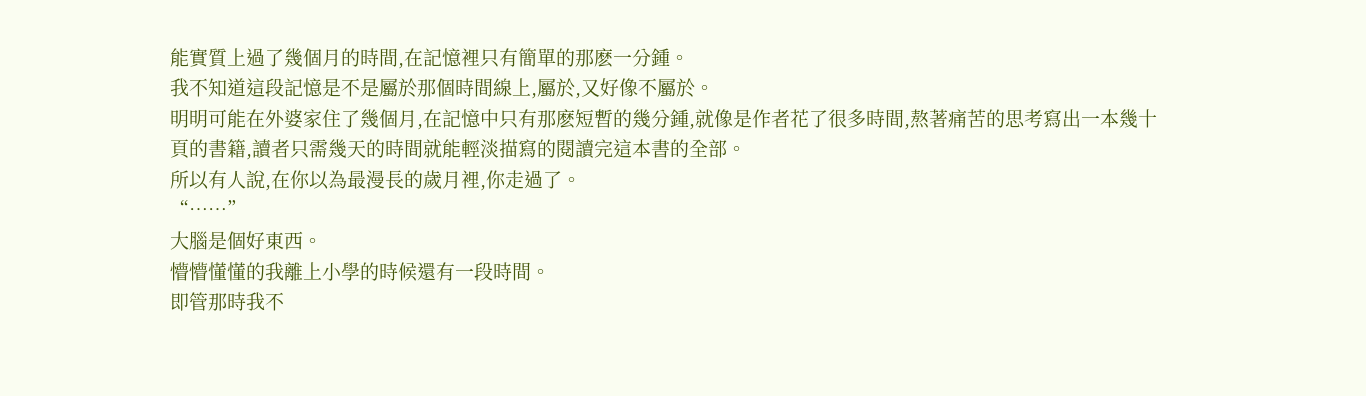能實質上過了幾個月的時間,在記憶裡只有簡單的那麽一分鍾。
我不知道這段記憶是不是屬於那個時間線上,屬於,又好像不屬於。
明明可能在外婆家住了幾個月,在記憶中只有那麽短暫的幾分鍾,就像是作者花了很多時間,熬著痛苦的思考寫出一本幾十頁的書籍,讀者只需幾天的時間就能輕淡描寫的閱讀完這本書的全部。
所以有人說,在你以為最漫長的歲月裡,你走過了。
“……”
大腦是個好東西。
懵懵懂懂的我離上小學的時候還有一段時間。
即管那時我不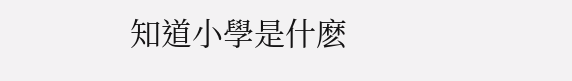知道小學是什麽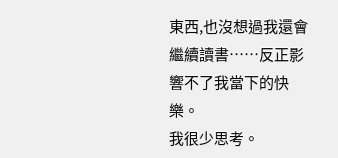東西,也沒想過我還會繼續讀書……反正影響不了我當下的快樂。
我很少思考。